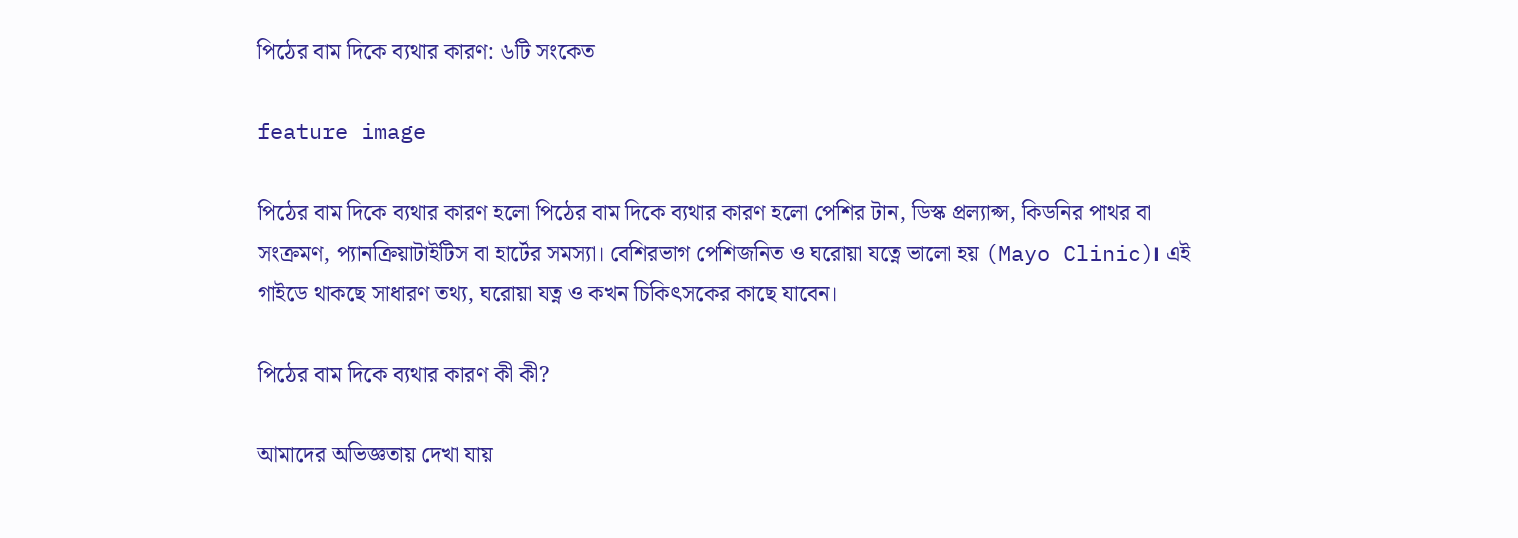পিঠের বাম দিকে ব্যথার কারণ: ৬টি সংকেত

feature image

পিঠের বাম দিকে ব্যথার কারণ হলো পিঠের বাম দিকে ব্যথার কারণ হলো পেশির টান, ডিস্ক প্রল্যাপ্স, কিডনির পাথর বা সংক্রমণ, প্যানক্রিয়াটাইটিস বা হার্টের সমস্যা। বেশিরভাগ পেশিজনিত ও ঘরোয়া যত্নে ভালো হয় (Mayo Clinic)। এই গাইডে থাকছে সাধারণ তথ্য, ঘরোয়া যত্ন ও কখন চিকিৎসকের কাছে যাবেন।

পিঠের বাম দিকে ব্যথার কারণ কী কী?

আমাদের অভিজ্ঞতায় দেখা যায়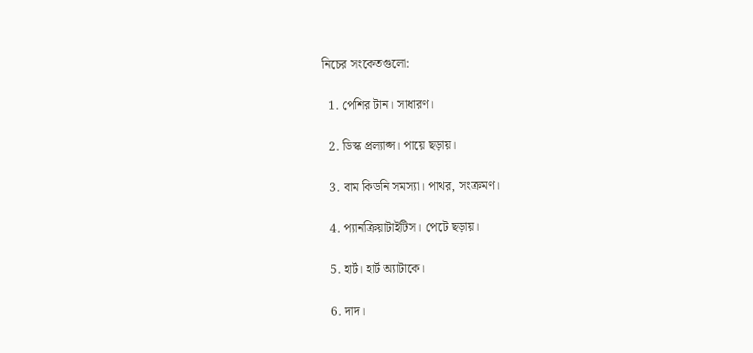নিচের সংকেতগুলো:

  1. পেশির টান। সাধারণ।

  2. ডিস্ক প্রল্যাপ্স। পায়ে ছড়ায়।

  3. বাম কিডনি সমস্যা। পাথর, সংক্রমণ।

  4. প্যানক্রিয়াটাইটিস। পেটে ছড়ায়।

  5. হার্ট। হার্ট অ্যাটাকে।

  6. দাদ।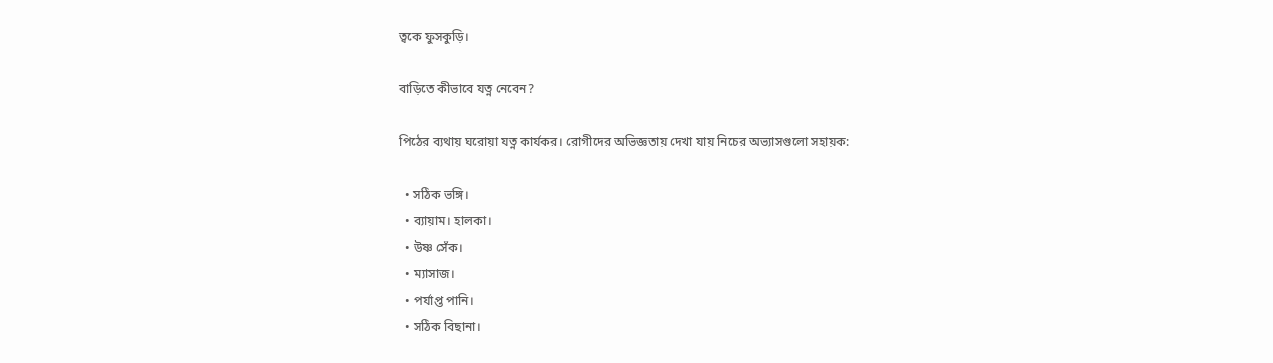ত্বকে ফুসকুড়ি।

বাড়িতে কীভাবে যত্ন নেবেন?

পিঠের ব্যথায় ঘরোয়া যত্ন কার্যকর। রোগীদের অভিজ্ঞতায় দেখা যায় নিচের অভ্যাসগুলো সহায়ক:

  • সঠিক ভঙ্গি।
  • ব্যায়াম। হালকা।
  • উষ্ণ সেঁক।
  • ম্যাসাজ।
  • পর্যাপ্ত পানি।
  • সঠিক বিছানা।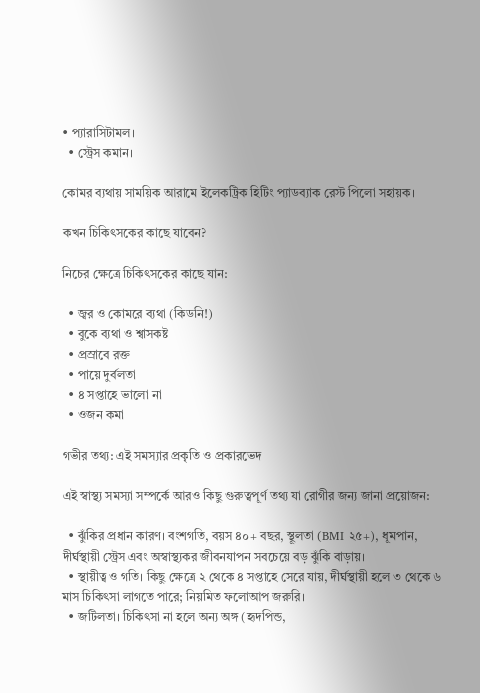• প্যারাসিটামল।
  • স্ট্রেস কমান।

কোমর ব্যথায় সাময়িক আরামে ইলেকট্রিক হিটিং প্যাডব্যাক রেস্ট পিলো সহায়ক।

কখন চিকিৎসকের কাছে যাবেন?

নিচের ক্ষেত্রে চিকিৎসকের কাছে যান:

  • জ্বর ও কোমরে ব্যথা (কিডনি!)
  • বুকে ব্যথা ও শ্বাসকষ্ট
  • প্রস্রাবে রক্ত
  • পায়ে দুর্বলতা
  • ৪ সপ্তাহে ভালো না
  • ওজন কমা

গভীর তথ্য: এই সমস্যার প্রকৃতি ও প্রকারভেদ

এই স্বাস্থ্য সমস্যা সম্পর্কে আরও কিছু গুরুত্বপূর্ণ তথ্য যা রোগীর জন্য জানা প্রয়োজন:

  • ঝুঁকির প্রধান কারণ। বংশগতি, বয়স ৪০+ বছর, স্থূলতা (BMI ২৫+), ধূমপান, দীর্ঘস্থায়ী স্ট্রেস এবং অস্বাস্থ্যকর জীবনযাপন সবচেয়ে বড় ঝুঁকি বাড়ায়।
  • স্থায়ীত্ব ও গতি। কিছু ক্ষেত্রে ২ থেকে ৪ সপ্তাহে সেরে যায়, দীর্ঘস্থায়ী হলে ৩ থেকে ৬ মাস চিকিৎসা লাগতে পারে; নিয়মিত ফলোআপ জরুরি।
  • জটিলতা। চিকিৎসা না হলে অন্য অঙ্গ (হৃদপিন্ড,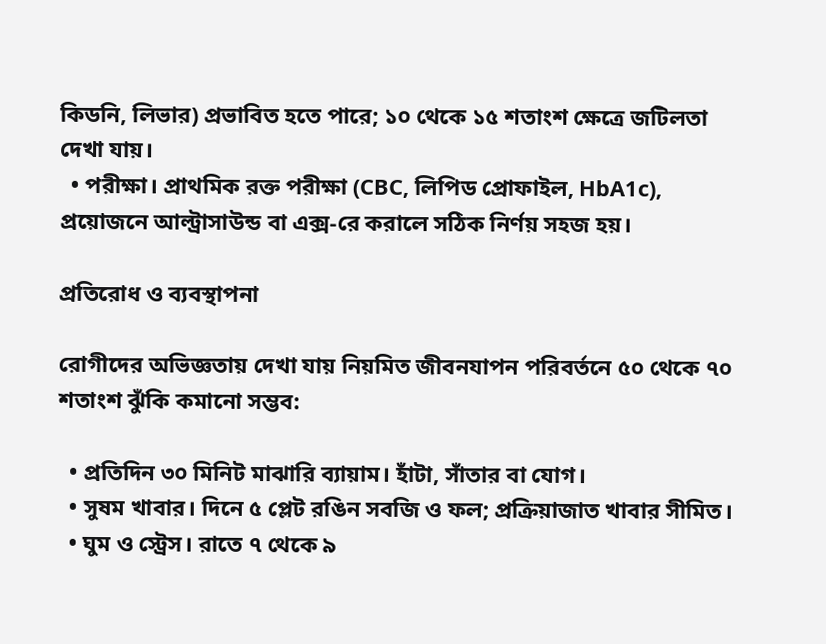কিডনি, লিভার) প্রভাবিত হতে পারে; ১০ থেকে ১৫ শতাংশ ক্ষেত্রে জটিলতা দেখা যায়।
  • পরীক্ষা। প্রাথমিক রক্ত পরীক্ষা (CBC, লিপিড প্রোফাইল, HbA1c), প্রয়োজনে আল্ট্রাসাউন্ড বা এক্স-রে করালে সঠিক নির্ণয় সহজ হয়।

প্রতিরোধ ও ব্যবস্থাপনা

রোগীদের অভিজ্ঞতায় দেখা যায় নিয়মিত জীবনযাপন পরিবর্তনে ৫০ থেকে ৭০ শতাংশ ঝুঁকি কমানো সম্ভব:

  • প্রতিদিন ৩০ মিনিট মাঝারি ব্যায়াম। হাঁটা, সাঁতার বা যোগ।
  • সুষম খাবার। দিনে ৫ প্লেট রঙিন সবজি ও ফল; প্রক্রিয়াজাত খাবার সীমিত।
  • ঘুম ও স্ট্রেস। রাতে ৭ থেকে ৯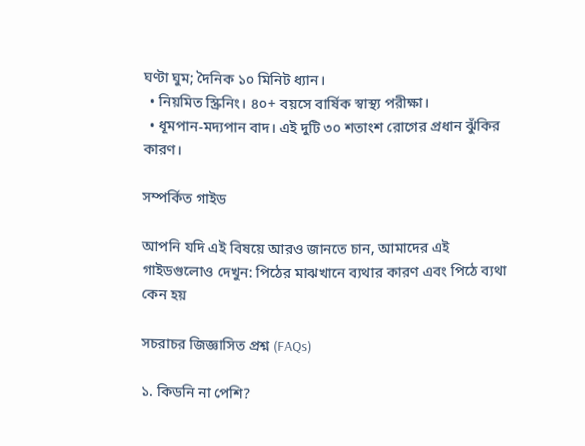ঘণ্টা ঘুম; দৈনিক ১০ মিনিট ধ্যান।
  • নিয়মিত স্ক্রিনিং। ৪০+ বয়সে বার্ষিক স্বাস্থ্য পরীক্ষা।
  • ধূমপান-মদ্যপান বাদ। এই দুটি ৩০ শতাংশ রোগের প্রধান ঝুঁকির কারণ।

সম্পর্কিত গাইড

আপনি যদি এই বিষয়ে আরও জানতে চান, আমাদের এই গাইডগুলোও দেখুন: পিঠের মাঝখানে ব্যথার কারণ এবং পিঠে ব্যথা কেন হয়

সচরাচর জিজ্ঞাসিত প্রশ্ন (FAQs)

১. কিডনি না পেশি?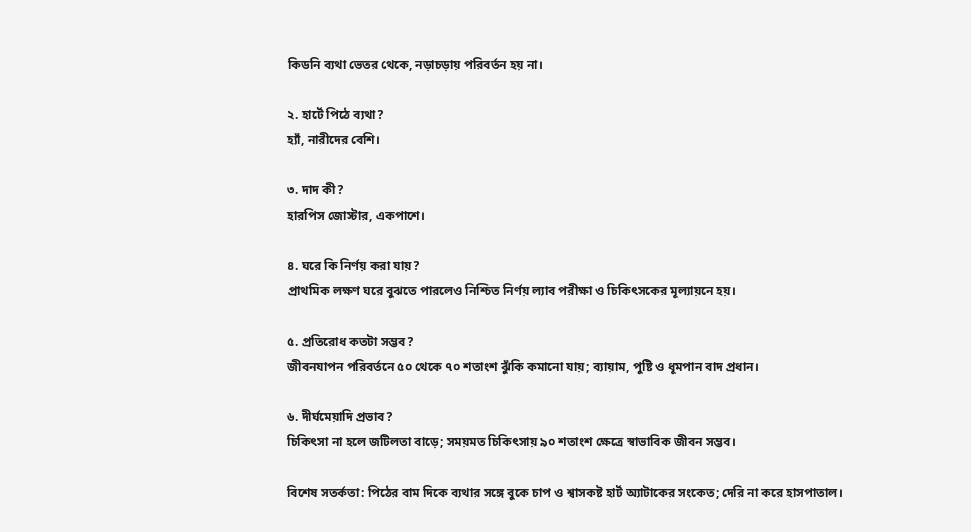কিডনি ব্যথা ভেতর থেকে, নড়াচড়ায় পরিবর্তন হয় না।

২. হার্টে পিঠে ব্যথা?
হ্যাঁ, নারীদের বেশি।

৩. দাদ কী?
হারপিস জোস্টার, একপাশে।

৪. ঘরে কি নির্ণয় করা যায়?
প্রাথমিক লক্ষণ ঘরে বুঝতে পারলেও নিশ্চিত নির্ণয় ল্যাব পরীক্ষা ও চিকিৎসকের মূল্যায়নে হয়।

৫. প্রতিরোধ কতটা সম্ভব?
জীবনযাপন পরিবর্তনে ৫০ থেকে ৭০ শতাংশ ঝুঁকি কমানো যায়; ব্যায়াম, পুষ্টি ও ধূমপান বাদ প্রধান।

৬. দীর্ঘমেয়াদি প্রভাব?
চিকিৎসা না হলে জটিলতা বাড়ে; সময়মত চিকিৎসায় ৯০ শতাংশ ক্ষেত্রে স্বাভাবিক জীবন সম্ভব।

বিশেষ সতর্কতা: পিঠের বাম দিকে ব্যথার সঙ্গে বুকে চাপ ও শ্বাসকষ্ট হার্ট অ্যাটাকের সংকেত; দেরি না করে হাসপাতাল।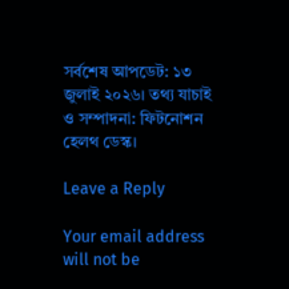সর্বশেষ আপডেট: ১৩ জুলাই ২০২৬। তথ্য যাচাই ও সম্পাদনা: ফিটনোশন হেলথ ডেস্ক।

Leave a Reply

Your email address will not be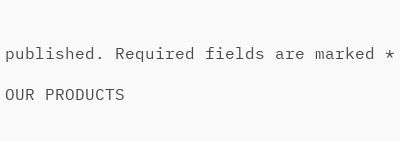published. Required fields are marked *

OUR PRODUCTS